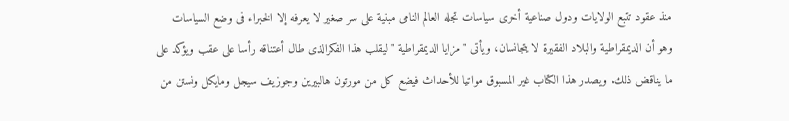منذ عقود تتبع الولايات ودول صناعية أخرى سياسات تجله العالم النامى مبنية على سر صغير لا يعرفه إلا الخبراء فى وضع السياسات وهو أن الديمقراطية والبلاد الفقيرة لا يتجانسان، ويأتى " مزايا الديمقراطية " ليقلب هذا الفكرالذى طال أعتناقه رأسا على عقب ويؤكد على ما يناقض ذلك. ويصدر هذا الكتاب غير المسبوق مواتيا للأحداث فيضع كل من مورتون هالبيرين وجوزيف سيجل ومايكل ونستن من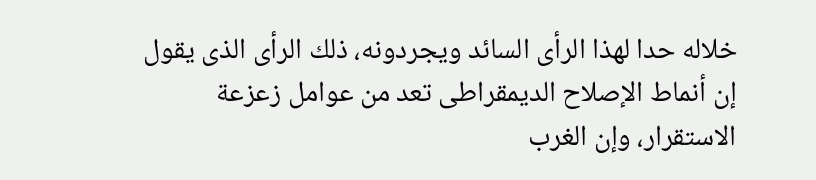خلاله حدا لهذا الرأى السائد ويجردونه، ذلك الرأى الذى يقول إن أنماط الإصلاح الديمقراطى تعد من عوامل زعزعة الاستقرار، وإن الغرب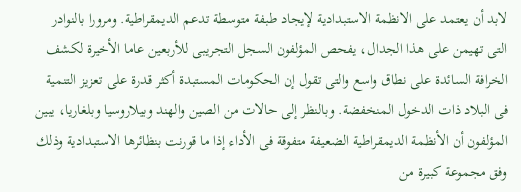لابد أن يعتمد على الانظمة الاستبدادية لإيجاد طبفة متوسطة تدعم الديمقراطية. ومرورا بالنوادر التى تهيمن على هذا الجدال، يفحص المؤلفون السجل التجريبى للأربعين عاما الأخيرة لكشف الخرافة السائدة على نطاق واسع والتى تقول إن الحكومات المستبدة أكثر قدرة على تعزيز التنمية فى البلاد ذات الدخول المنخفضة. وبالنظر إلى حالات من الصين والهند وبيلاروسيا وبلغاريا، يبين المؤلفون أن الأنظمة الديمقراطية الضعيفة متفوقة فى الأداء إذا ما قورنت بنظائرها الاستبدادية وذلك وفق مجموعة كبيرة من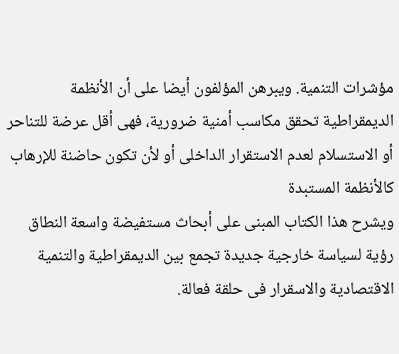مؤشرات التنمية. ويبرهن المؤلفون أيضا على أن الأنظمة الديمقراطية تحقق مكاسب أمنية ضرورية، فهى أقل عرضة للتناحر أو الاستسلام لعدم الاستقرار الداخلى أو لأن تكون حاضنة للإرهاب كالأنظمة المستبدة
ويشرح هذا الكتاب المبنى على أبحاث مستفيضة واسعة النطاق رؤية لسياسة خارجية جديدة تجمع بين الديمقراطية والتنمية الاقتصادية والاسقرار فى حلقة فعالة.